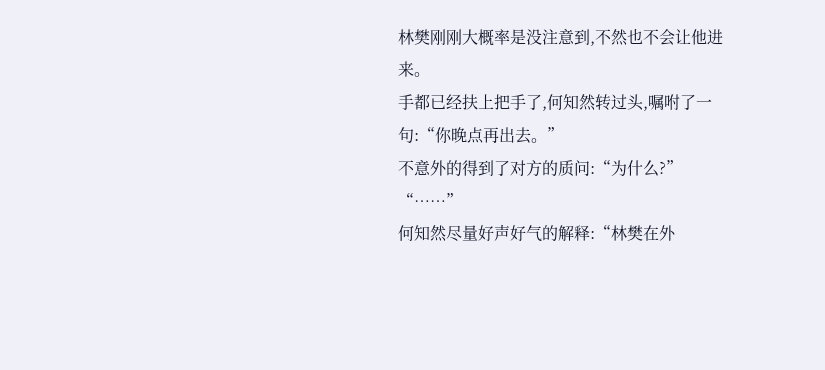林樊刚刚大概率是没注意到,不然也不会让他进来。
手都已经扶上把手了,何知然转过头,嘱咐了一句:“你晚点再出去。”
不意外的得到了对方的质问:“为什么?”
“……”
何知然尽量好声好气的解释:“林樊在外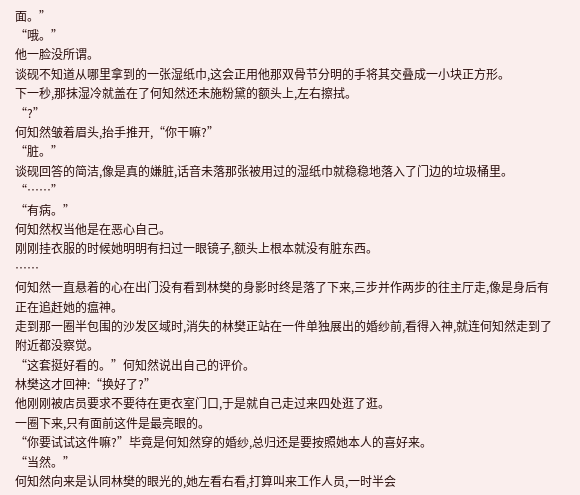面。”
“哦。”
他一脸没所谓。
谈砚不知道从哪里拿到的一张湿纸巾,这会正用他那双骨节分明的手将其交叠成一小块正方形。
下一秒,那抹湿冷就盖在了何知然还未施粉黛的额头上,左右擦拭。
“?”
何知然皱着眉头,抬手推开,“你干嘛?”
“脏。”
谈砚回答的简洁,像是真的嫌脏,话音未落那张被用过的湿纸巾就稳稳地落入了门边的垃圾桶里。
“……”
“有病。”
何知然权当他是在恶心自己。
刚刚挂衣服的时候她明明有扫过一眼镜子,额头上根本就没有脏东西。
……
何知然一直悬着的心在出门没有看到林樊的身影时终是落了下来,三步并作两步的往主厅走,像是身后有正在追赶她的瘟神。
走到那一圈半包围的沙发区域时,消失的林樊正站在一件单独展出的婚纱前,看得入神,就连何知然走到了附近都没察觉。
“这套挺好看的。”何知然说出自己的评价。
林樊这才回神:“换好了?”
他刚刚被店员要求不要待在更衣室门口,于是就自己走过来四处逛了逛。
一圈下来,只有面前这件是最亮眼的。
“你要试试这件嘛?”毕竟是何知然穿的婚纱,总归还是要按照她本人的喜好来。
“当然。”
何知然向来是认同林樊的眼光的,她左看右看,打算叫来工作人员,一时半会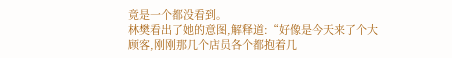竟是一个都没看到。
林樊看出了她的意图,解释道:“好像是今天来了个大顾客,刚刚那几个店员各个都抱着几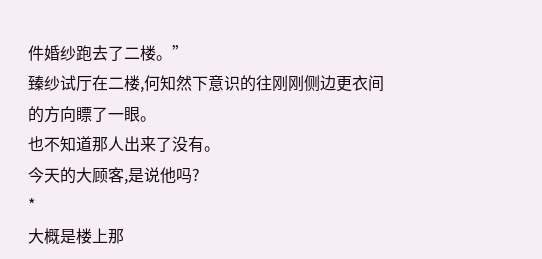件婚纱跑去了二楼。”
臻纱试厅在二楼,何知然下意识的往刚刚侧边更衣间的方向瞟了一眼。
也不知道那人出来了没有。
今天的大顾客,是说他吗?
*
大概是楼上那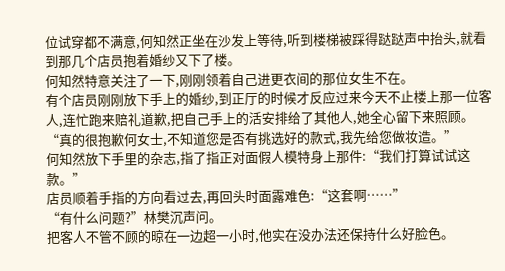位试穿都不满意,何知然正坐在沙发上等待,听到楼梯被踩得跶跶声中抬头,就看到那几个店员抱着婚纱又下了楼。
何知然特意关注了一下,刚刚领着自己进更衣间的那位女生不在。
有个店员刚刚放下手上的婚纱,到正厅的时候才反应过来今天不止楼上那一位客人,连忙跑来赔礼道歉,把自己手上的活安排给了其他人,她全心留下来照顾。
“真的很抱歉何女士,不知道您是否有挑选好的款式,我先给您做妆造。”
何知然放下手里的杂志,指了指正对面假人模特身上那件:“我们打算试试这款。”
店员顺着手指的方向看过去,再回头时面露难色:“这套啊……”
“有什么问题?”林樊沉声问。
把客人不管不顾的晾在一边超一小时,他实在没办法还保持什么好脸色。